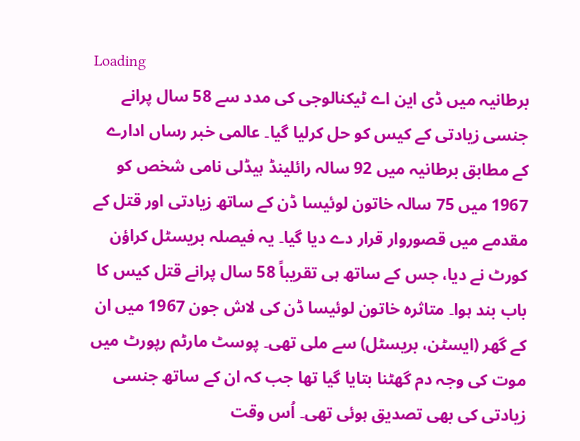Loading
برطانیہ میں ڈی این اے ٹیکنالوجی کی مدد سے 58 سال پرانے جنسی زیادتی کے کیس کو حل کرلیا گیا۔ عالمی خبر رساں ادارے کے مطابق برطانیہ میں 92 سالہ رائلینڈ ہیڈلی نامی شخص کو 1967 میں 75 سالہ خاتون لوئیسا ڈن کے ساتھ زیادتی اور قتل کے مقدمے میں قصوروار قرار دے دیا گیا۔ یہ فیصلہ بریسٹل کراؤن کورٹ نے دیا، جس کے ساتھ ہی تقریباً 58 سال پرانے قتل کیس کا باب بند ہوا۔ متاثرہ خاتون لوئیسا ڈن کی لاش جون 1967 میں ان کے گھر (ایسٹن، بریسٹل) سے ملی تھی۔ پوسٹ مارٹم رپورٹ میں موت کی وجہ دم گھٹنا بتایا گیا تھا جب کہ ان کے ساتھ جنسی زیادتی کی بھی تصدیق ہوئی تھی۔ اُس وقت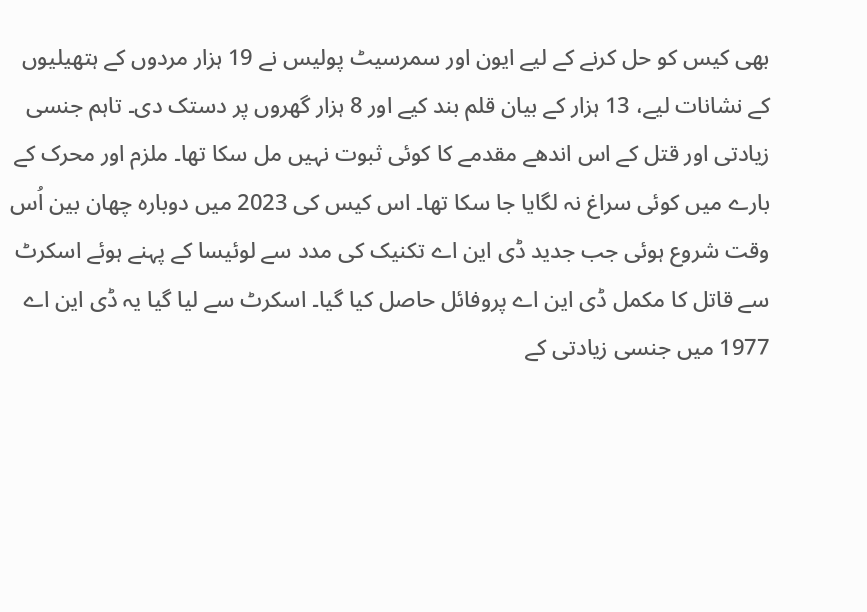بھی کیس کو حل کرنے کے لیے ایون اور سمرسیٹ پولیس نے 19 ہزار مردوں کے ہتھیلیوں کے نشانات لیے، 13 ہزار کے بیان قلم بند کیے اور 8 ہزار گھروں پر دستک دی۔ تاہم جنسی زیادتی اور قتل کے اس اندھے مقدمے کا کوئی ثبوت نہیں مل سکا تھا۔ ملزم اور محرک کے بارے میں کوئی سراغ نہ لگایا جا سکا تھا۔ اس کیس کی 2023 میں دوبارہ چھان بین اُس وقت شروع ہوئی جب جدید ڈی این اے تکنیک کی مدد سے لوئیسا کے پہنے ہوئے اسکرٹ سے قاتل کا مکمل ڈی این اے پروفائل حاصل کیا گیا۔ اسکرٹ سے لیا گیا یہ ڈی این اے 1977 میں جنسی زیادتی کے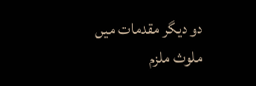دو دیگر مقدمات میں ملوث ملزم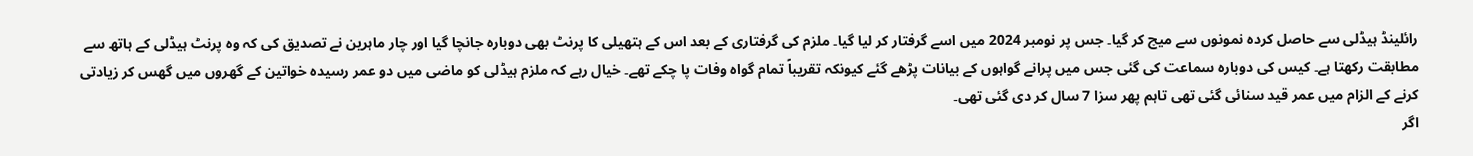رائلینڈ ہیڈلی سے حاصل کردہ نمونوں سے میچ کر گیا۔ جس پر نومبر 2024 میں اسے گرفتار کر لیا گیا۔ ملزم کی گرفتاری کے بعد اس کے ہتھیلی کا پرنٹ بھی دوبارہ جانچا گیا اور چار ماہرین نے تصدیق کی کہ وہ پرنٹ ہیڈلی کے ہاتھ سے مطابقت رکھتا ہے۔ کیس کی دوبارہ سماعت کی گئی جس میں پرانے گواہوں کے بیانات پڑھے گئے کیونکہ تقریباً تمام گواہ وفات پا چکے تھے۔ خیال رہے کہ ملزم ہیڈلی کو ماضی میں دو عمر رسیدہ خواتین کے گھروں میں گھس کر زیادتی کرنے کے الزام میں عمر قید سنائی گئی تھی تاہم پھر سزا 7 سال کر دی گئی تھی۔
اگر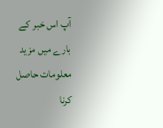آپ اس خبر کے بارے میں مزید معلومات حاصل کرنا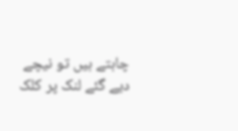چاہتے ہیں تو نیچے دیے گئے لنک پر کلک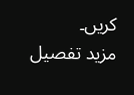کریں۔
مزید تفصیل